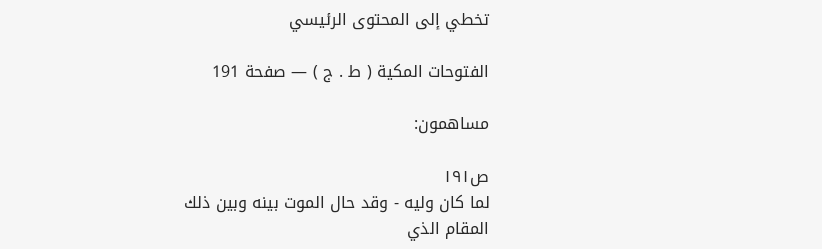تخطي إلى المحتوى الرئيسي

الفتوحات المكية ( ط . ج ) — صفحة 191

مساهمون:

ص١٩١
لما كان وليه - وقد حال الموت بينه وبين ذلك المقام الذي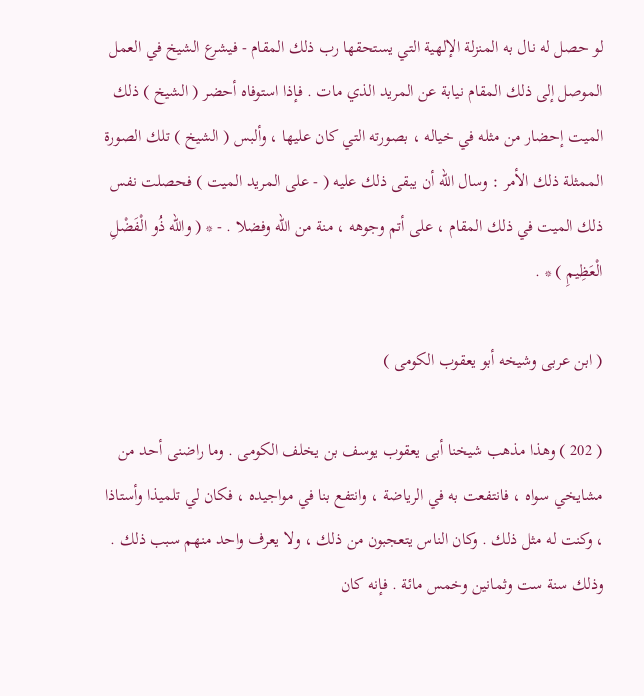لو حصل له نال به المنزلة الإلهية التي يستحقها رب ذلك المقام - فيشرع الشيخ في العمل الموصل إلى ذلك المقام نيابة عن المريد الذي مات . فإذا استوفاه أحضر ( الشيخ ) ذلك الميت إحضار من مثله في خياله ، بصورته التي كان عليها ، وألبس ( الشيخ ) تلك الصورة الممثلة ذلك الأمر : وسال الله أن يبقى ذلك عليه ( - على المريد الميت ) فحصلت نفس ذلك الميت في ذلك المقام ، على أتم وجوهه ، منة من الله وفضلا . - * ( والله ذُو الْفَضْلِ الْعَظِيمِ ) * .

( ابن عربى وشيخه أبو يعقوب الكومى )

( 202 ) وهذا مذهب شيخنا أبى يعقوب يوسف بن يخلف الكومى . وما راضنى أحد من مشايخي سواه ، فانتفعت به في الرياضة ، وانتفع بنا في مواجيده ، فكان لي تلميذا وأستاذا ، وكنت له مثل ذلك . وكان الناس يتعجبون من ذلك ، ولا يعرف واحد منهم سبب ذلك . وذلك سنة ست وثمانين وخمس مائة . فإنه كان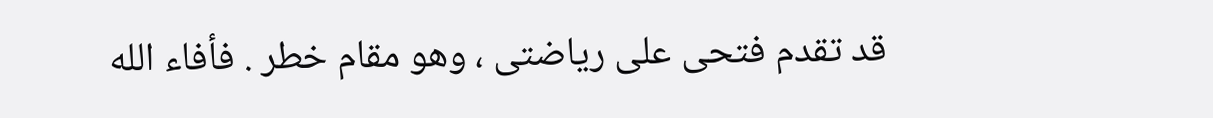قد تقدم فتحى على رياضتى ، وهو مقام خطر . فأفاء الله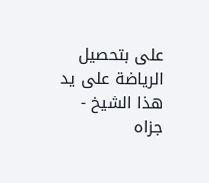على بتحصيل الرياضة على يد هذا الشيخ - جزاه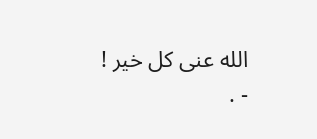الله عنى كل خير ! - .